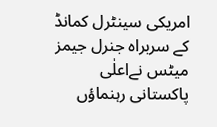امریکی سینٹرل کمانڈ کے سربراہ جنرل جیمز میٹس نےاعلٰی پاکستانی رہنماؤں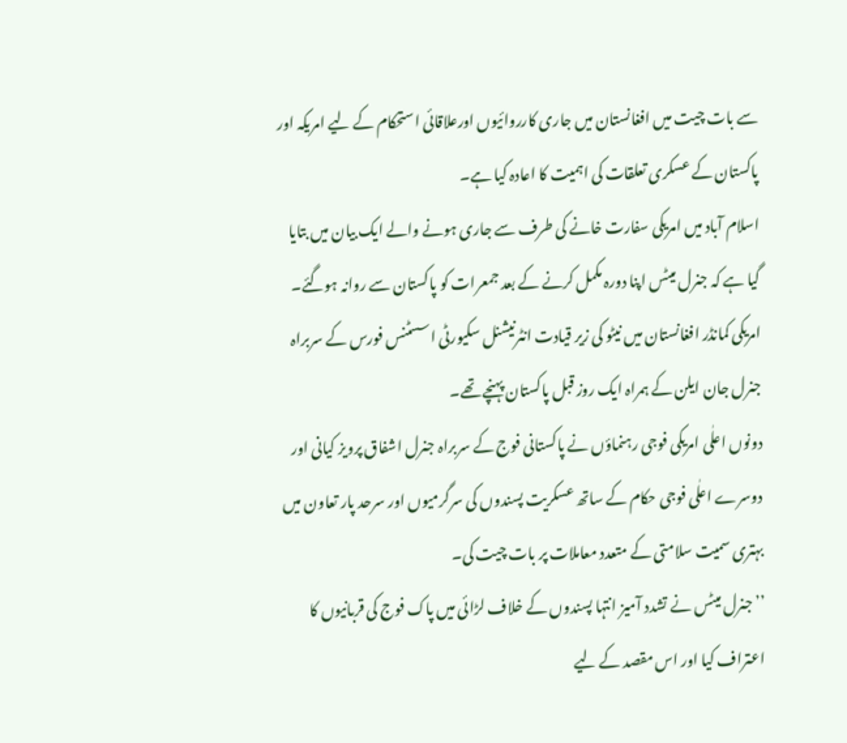سے بات چیت میں افغانستان میں جاری کارروائیوں اورعلاقائی استحکام کے لیے امریکہ اور پاکستان کے عسکری تعلقات کی اہمیت کا اعادہ کیا ہے۔
اسلام آباد میں امریکی سفارت خانے کی طرف سے جاری ہونے والے ایک بیان میں بتایا گیا ہے کہ جنرل میٹس اپنا دورہ مکمل کرنے کے بعد جمعرات کو پاکستان سے روانہ ہوگئے۔
امریکی کمانڈر افغانستان میں نیٹو کی زیر قیادت انٹرنیشنل سکیورٹی اسسٹنس فورس کے سربراہ جنرل جان ایلن کے ہمراہ ایک روز قبل پاکستان پہنچے تھے۔
دونوں اعلٰی امریکی فوجی رہنماؤں نے پاکستانی فوج کے سربراہ جنرل اشفاق پرویز کیانی اور دوسرے اعلٰی فوجی حکام کے ساتھ عسکریت پسندوں کی سرگرمیوں اور سرحد پار تعاون میں بہتری سمیت سلامتی کے متعدد معاملات پر بات چیت کی۔
’’جنرل میٹس نے تشدد آمیز انتہا پسندوں کے خلاف لڑائی میں پاک فوج کی قربانیوں کا اعتراف کیا اور اس مقصد کے لیے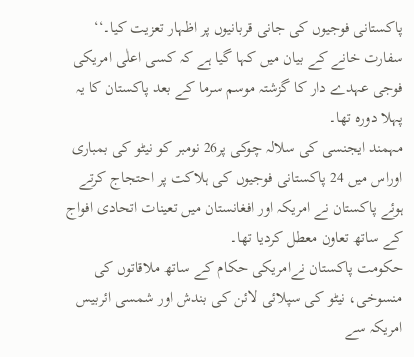پاکستانی فوجیوں کی جانی قربانیوں پر اظہار تعزیت کیا۔‘‘
سفارت خانے کے بیان میں کہا گیا ہے کہ کسی اعلٰی امریکی فوجی عہدے دار کا گزشتہ موسم سرما کے بعد پاکستان کا یہ پہلا دورہ تھا۔
مہمند ایجنسی کی سلالہ چوکی پر26 نومبر کو نیٹو کی بمباری اوراس میں 24 پاکستانی فوجیوں کی ہلاکت پر احتجاج کرتے ہوئے پاکستان نے امریکہ اور افغانستان میں تعینات اتحادی افواج کے ساتھ تعاون معطل کردیا تھا۔
حکومت پاکستان نےامریکی حکام کے ساتھ ملاقاتوں کی منسوخی، نیٹو کی سپلائی لائن کی بندش اور شمسی ائربیس امریکہ سے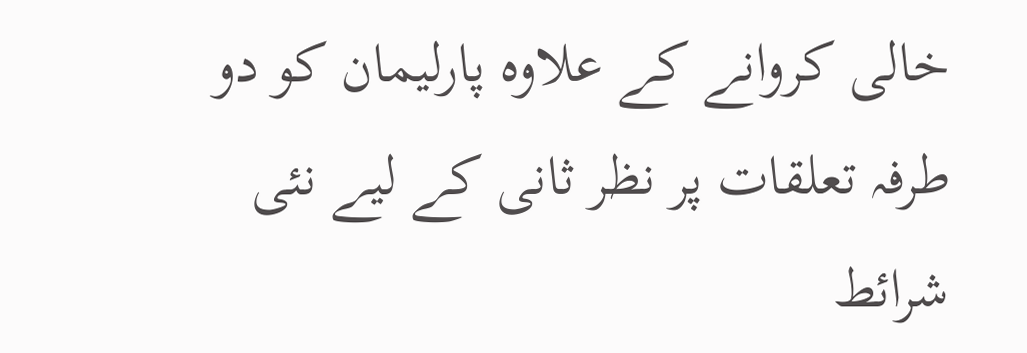خالی کروانے کے علاوہ پارلیمان کو دو طرفہ تعلقات پر نظر ثانی کے لیے نئی شرائط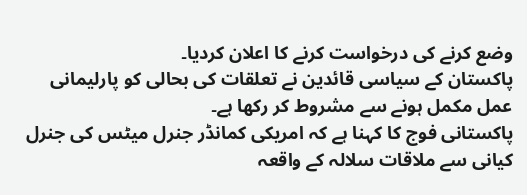وضع کرنے کی درخواست کرنے کا اعلان کردیا۔
پاکستان کے سیاسی قائدین نے تعلقات کی بحالی کو پارلیمانی عمل مکمل ہونے سے مشروط کر رکھا ہے۔
پاکستانی فوج کا کہنا ہے کہ امریکی کمانڈر جنرل میٹس کی جنرل کیانی سے ملاقات سلالہ کے واقعہ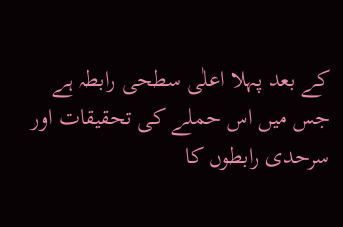کے بعد پہلا اعلٰی سطحی رابطہ ہے جس میں اس حملے کی تحقیقات اور سرحدی رابطوں کا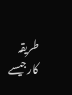طریقہ کارجیسے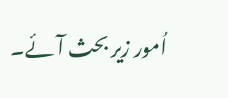اُمور زیر بحث آئے۔